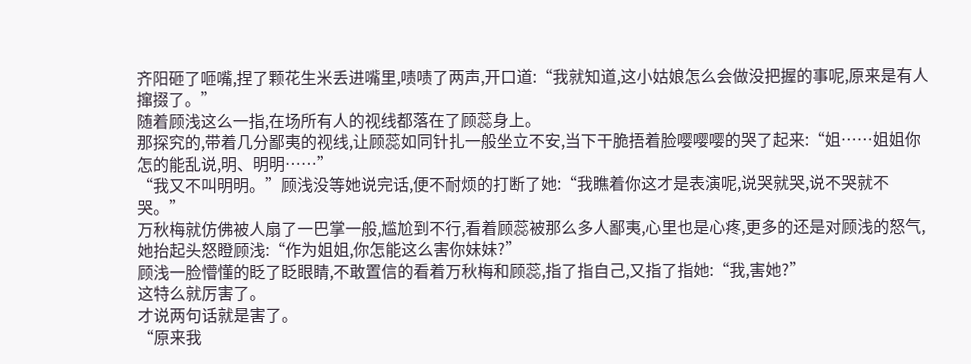齐阳砸了咂嘴,捏了颗花生米丢进嘴里,啧啧了两声,开口道:“我就知道,这小姑娘怎么会做没把握的事呢,原来是有人撺掇了。”
随着顾浅这么一指,在场所有人的视线都落在了顾蕊身上。
那探究的,带着几分鄙夷的视线,让顾蕊如同针扎一般坐立不安,当下干脆捂着脸嘤嘤嘤的哭了起来:“姐……姐姐你怎的能乱说,明、明明……”
“我又不叫明明。”顾浅没等她说完话,便不耐烦的打断了她:“我瞧着你这才是表演呢,说哭就哭,说不哭就不哭。”
万秋梅就仿佛被人扇了一巴掌一般,尴尬到不行,看着顾蕊被那么多人鄙夷,心里也是心疼,更多的还是对顾浅的怒气,她抬起头怒瞪顾浅:“作为姐姐,你怎能这么害你妹妹?”
顾浅一脸懵懂的眨了眨眼睛,不敢置信的看着万秋梅和顾蕊,指了指自己,又指了指她:“我,害她?”
这特么就厉害了。
才说两句话就是害了。
“原来我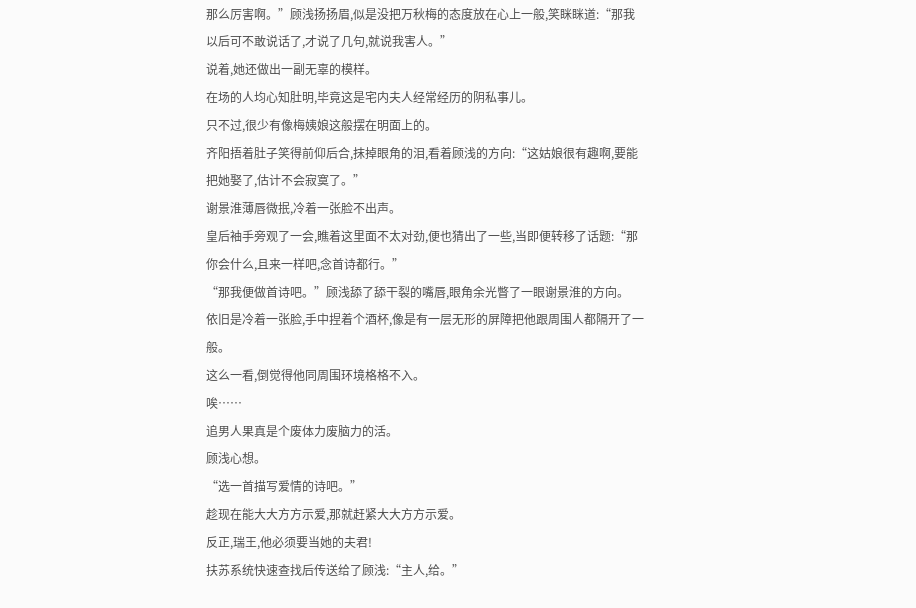那么厉害啊。”顾浅扬扬眉,似是没把万秋梅的态度放在心上一般,笑眯眯道:“那我以后可不敢说话了,才说了几句,就说我害人。”
说着,她还做出一副无辜的模样。
在场的人均心知肚明,毕竟这是宅内夫人经常经历的阴私事儿。
只不过,很少有像梅姨娘这般摆在明面上的。
齐阳捂着肚子笑得前仰后合,抹掉眼角的泪,看着顾浅的方向:“这姑娘很有趣啊,要能把她娶了,估计不会寂寞了。”
谢景淮薄唇微抿,冷着一张脸不出声。
皇后袖手旁观了一会,瞧着这里面不太对劲,便也猜出了一些,当即便转移了话题:“那你会什么,且来一样吧,念首诗都行。”
“那我便做首诗吧。”顾浅舔了舔干裂的嘴唇,眼角余光瞥了一眼谢景淮的方向。
依旧是冷着一张脸,手中捏着个酒杯,像是有一层无形的屏障把他跟周围人都隔开了一般。
这么一看,倒觉得他同周围环境格格不入。
唉……
追男人果真是个废体力废脑力的活。
顾浅心想。
“选一首描写爱情的诗吧。”
趁现在能大大方方示爱,那就赶紧大大方方示爱。
反正,瑞王,他必须要当她的夫君!
扶苏系统快速查找后传送给了顾浅:“主人,给。”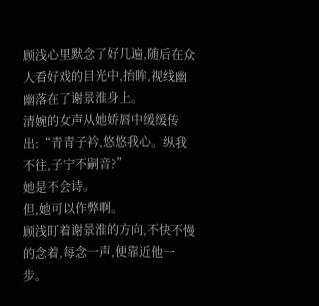顾浅心里默念了好几遍,随后在众人看好戏的目光中,抬眸,视线幽幽落在了谢景淮身上。
清婉的女声从她娇唇中缓缓传出:“青青子衿,悠悠我心。纵我不往,子宁不嗣音?”
她是不会诗。
但,她可以作弊啊。
顾浅盯着谢景淮的方向,不快不慢的念着,每念一声,便靠近他一步。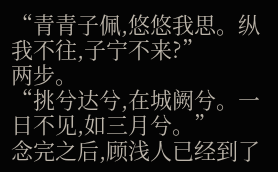“青青子佩,悠悠我思。纵我不往,子宁不来?”
两步。
“挑兮达兮,在城阙兮。一日不见,如三月兮。”
念完之后,顾浅人已经到了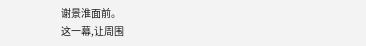谢景淮面前。
这一幕,让周围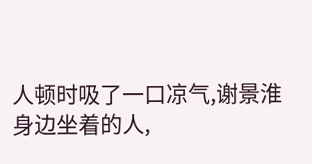人顿时吸了一口凉气,谢景淮身边坐着的人,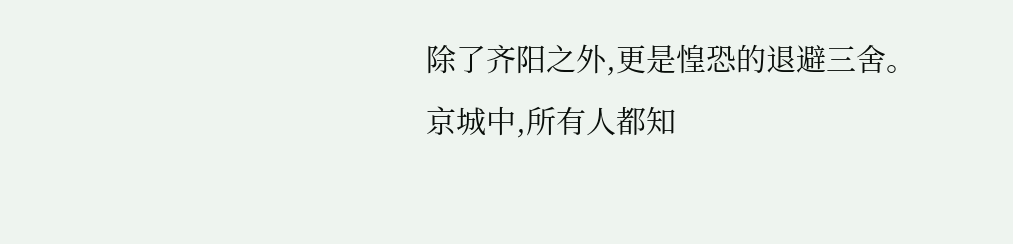除了齐阳之外,更是惶恐的退避三舍。
京城中,所有人都知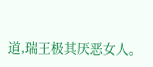道,瑞王极其厌恶女人。